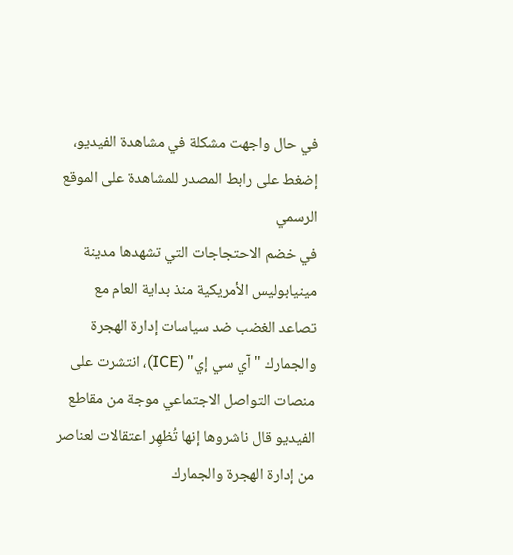في حال واجهت مشكلة في مشاهدة الفيديو، إضغط على رابط المصدر للمشاهدة على الموقع الرسمي
في خضم الاحتجاجات التي تشهدها مدينة مينيابوليس الأمريكية منذ بداية العام مع تصاعد الغضب ضد سياسات إدارة الهجرة والجمارك "آي سي إي" (ICE)، انتشرت على منصات التواصل الاجتماعي موجة من مقاطع الفيديو قال ناشروها إنها تُظهِر اعتقالات لعناصر من إدارة الهجرة والجمارك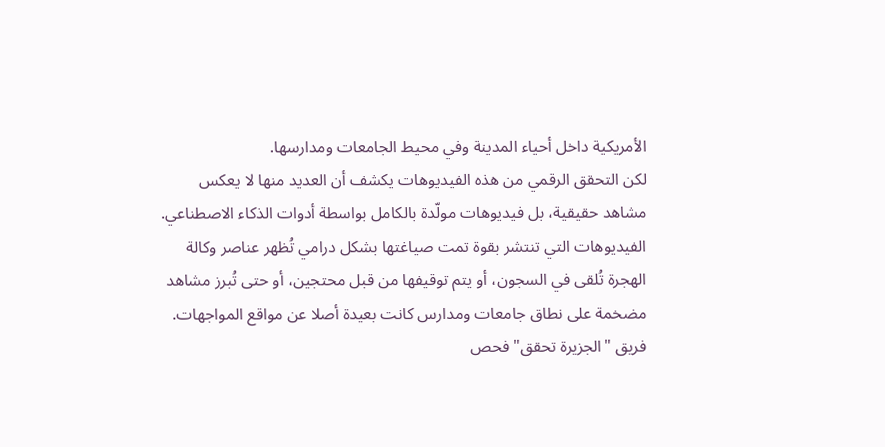الأمريكية داخل أحياء المدينة وفي محيط الجامعات ومدارسها.
لكن التحقق الرقمي من هذه الفيديوهات يكشف أن العديد منها لا يعكس مشاهد حقيقية، بل فيديوهات مولّدة بالكامل بواسطة أدوات الذكاء الاصطناعي.
الفيديوهات التي تنتشر بقوة تمت صياغتها بشكل درامي تُظهر عناصر وكالة الهجرة تُلقى في السجون، أو يتم توقيفها من قبل محتجين، أو حتى تُبرز مشاهد مضخمة على نطاق جامعات ومدارس كانت بعيدة أصلا عن مواقع المواجهات.
فريق "الجزيرة تحقق" فحص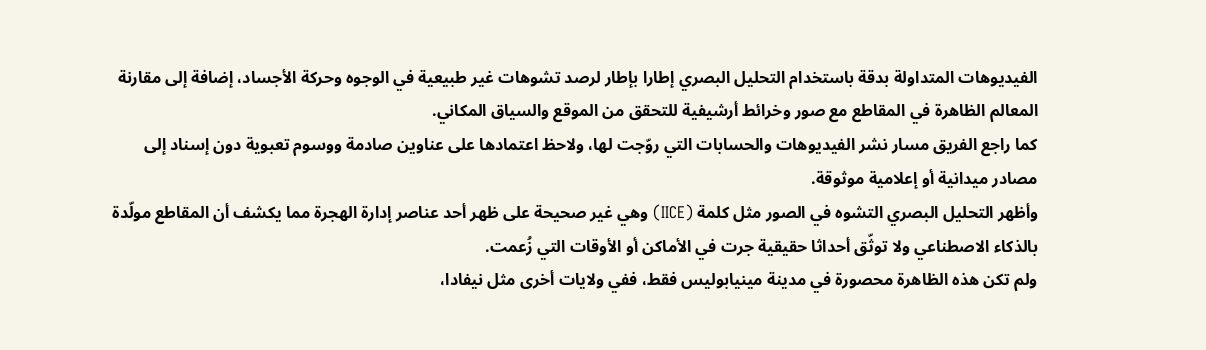الفيديوهات المتداولة بدقة باستخدام التحليل البصري إطارا بإطار لرصد تشوهات غير طبيعية في الوجوه وحركة الأجساد، إضافة إلى مقارنة المعالم الظاهرة في المقاطع مع صور وخرائط أرشيفية للتحقق من الموقع والسياق المكاني.
كما راجع الفريق مسار نشر الفيديوهات والحسابات التي روّجت لها، ولاحظ اعتمادها على عناوين صادمة ووسوم تعبوية دون إسناد إلى مصادر ميدانية أو إعلامية موثوقة.
وأظهر التحليل البصري التشوه في الصور مثل كلمة (IICE) وهي غير صحيحة على ظهر أحد عناصر إدارة الهجرة مما يكشف أن المقاطع مولّدة بالذكاء الاصطناعي ولا توثّق أحداثا حقيقية جرت في الأماكن أو الأوقات التي زُعمت.
ولم تكن هذه الظاهرة محصورة في مدينة مينيابوليس فقط، ففي ولايات أخرى مثل نيفادا،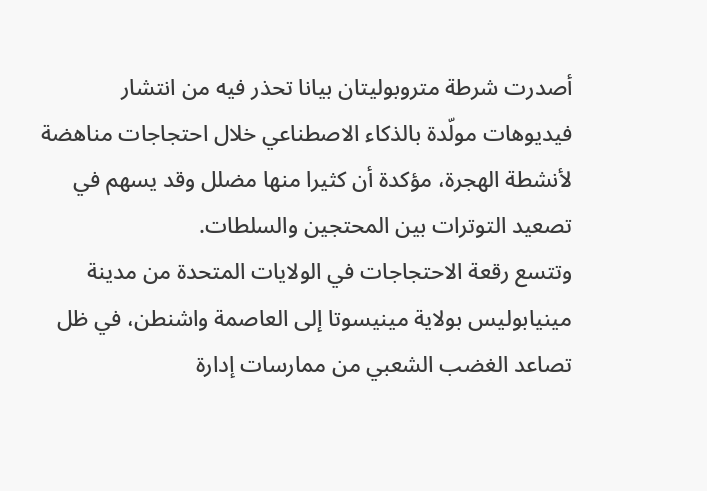أصدرت شرطة متروبوليتان بيانا تحذر فيه من انتشار فيديوهات مولّدة بالذكاء الاصطناعي خلال احتجاجات مناهضة لأنشطة الهجرة، مؤكدة أن كثيرا منها مضلل وقد يسهم في تصعيد التوترات بين المحتجين والسلطات.
وتتسع رقعة الاحتجاجات في الولايات المتحدة من مدينة مينيابوليس بولاية مينيسوتا إلى العاصمة واشنطن، في ظل تصاعد الغضب الشعبي من ممارسات إدارة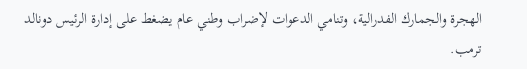الهجرة والجمارك الفدرالية، وتنامي الدعوات لإضراب وطني عام يضغط على إدارة الرئيس دونالد ترمب.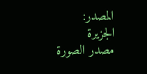المصدر:
الجزيرة
مصدر الصورة